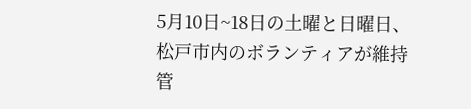5月10日~18日の土曜と日曜日、松戸市内のボランティアが維持管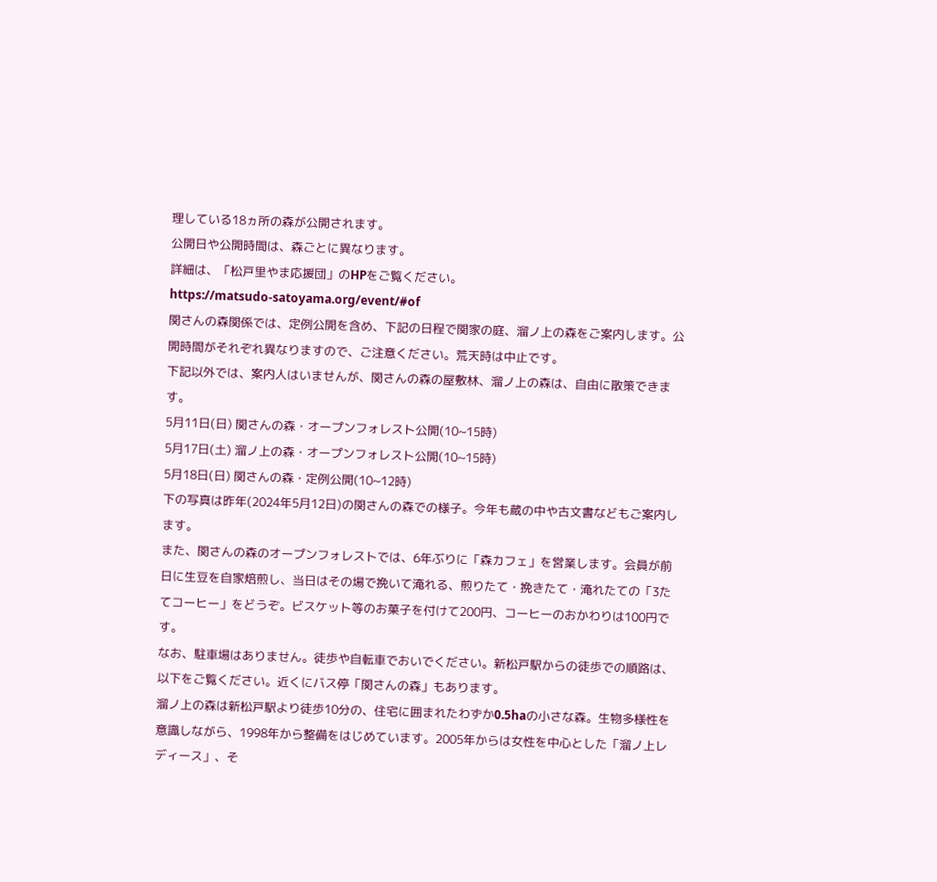理している18ヵ所の森が公開されます。
公開日や公開時間は、森ごとに異なります。
詳細は、「松戸里やま応援団」のHPをご覧ください。
https://matsudo-satoyama.org/event/#of
関さんの森関係では、定例公開を含め、下記の日程で関家の庭、溜ノ上の森をご案内します。公開時間がそれぞれ異なりますので、ご注意ください。荒天時は中止です。
下記以外では、案内人はいませんが、関さんの森の屋敷林、溜ノ上の森は、自由に散策できます。
5月11日(日) 関さんの森・オープンフォレスト公開(10~15時)
5月17日(土) 溜ノ上の森・オープンフォレスト公開(10~15時)
5月18日(日) 関さんの森・定例公開(10~12時)
下の写真は昨年(2024年5月12日)の関さんの森での様子。今年も蔵の中や古文書などもご案内します。
また、関さんの森のオープンフォレストでは、6年ぶりに「森カフェ」を営業します。会員が前日に生豆を自家焙煎し、当日はその場で挽いて淹れる、煎りたて・挽きたて・淹れたての「3たてコーヒー」をどうぞ。ビスケット等のお菓子を付けて200円、コーヒーのおかわりは100円です。
なお、駐車場はありません。徒歩や自転車でおいでください。新松戸駅からの徒歩での順路は、以下をご覧ください。近くにバス停「関さんの森」もあります。
溜ノ上の森は新松戸駅より徒歩10分の、住宅に囲まれたわずか0.5haの小さな森。生物多様性を意識しながら、1998年から整備をはじめています。2005年からは女性を中心とした「溜ノ上レディース」、そ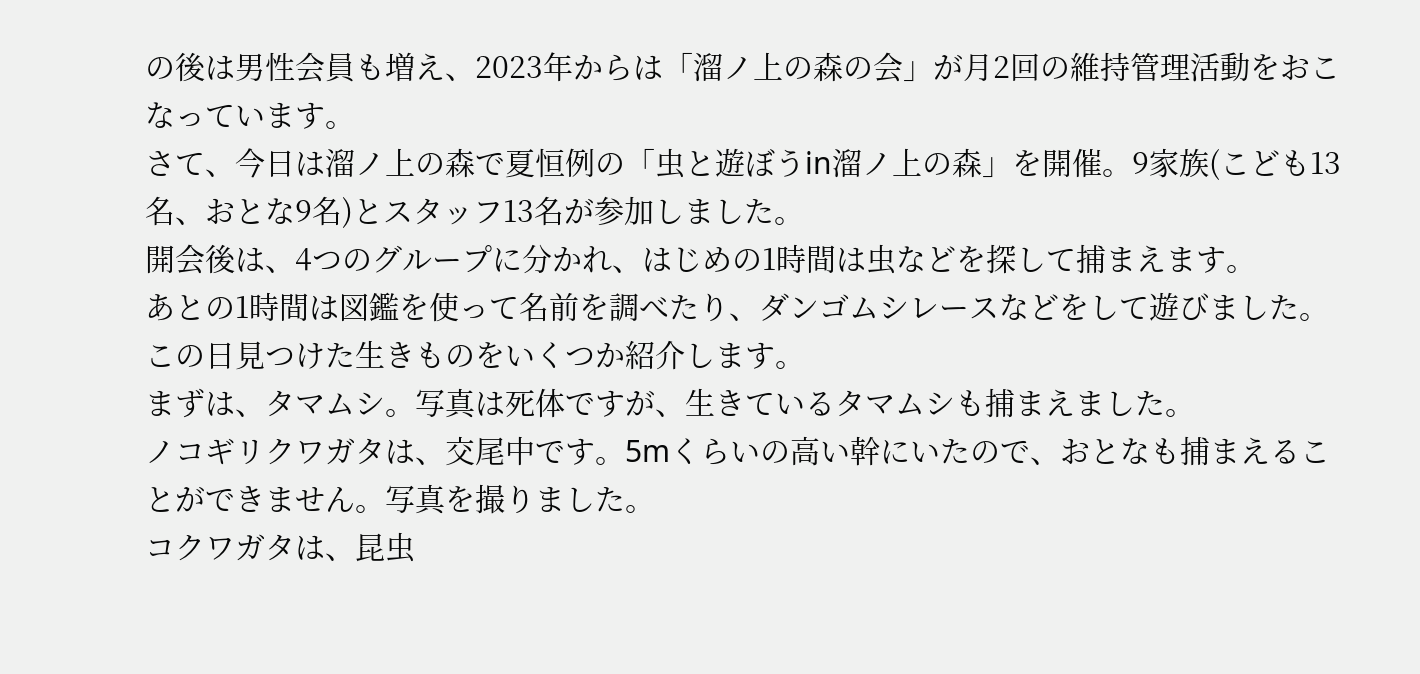の後は男性会員も増え、2023年からは「溜ノ上の森の会」が月2回の維持管理活動をおこなっています。
さて、今日は溜ノ上の森で夏恒例の「虫と遊ぼうin溜ノ上の森」を開催。9家族(こども13名、おとな9名)とスタッフ13名が参加しました。
開会後は、4つのグループに分かれ、はじめの1時間は虫などを探して捕まえます。
あとの1時間は図鑑を使って名前を調べたり、ダンゴムシレースなどをして遊びました。
この日見つけた生きものをいくつか紹介します。
まずは、タマムシ。写真は死体ですが、生きているタマムシも捕まえました。
ノコギリクワガタは、交尾中です。5mくらいの高い幹にいたので、おとなも捕まえることができません。写真を撮りました。
コクワガタは、昆虫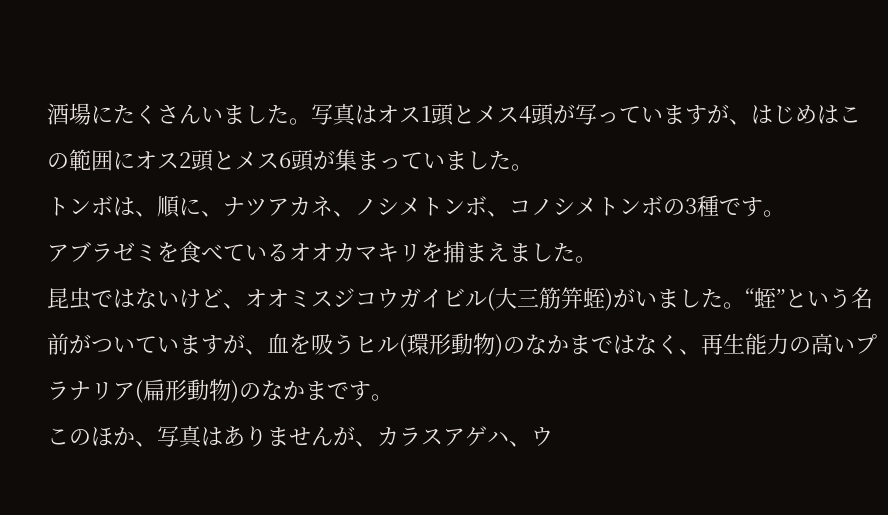酒場にたくさんいました。写真はオス1頭とメス4頭が写っていますが、はじめはこの範囲にオス2頭とメス6頭が集まっていました。
トンボは、順に、ナツアカネ、ノシメトンボ、コノシメトンボの3種です。
アブラゼミを食べているオオカマキリを捕まえました。
昆虫ではないけど、オオミスジコウガイビル(大三筋笄蛭)がいました。“蛭”という名前がついていますが、血を吸うヒル(環形動物)のなかまではなく、再生能力の高いプラナリア(扁形動物)のなかまです。
このほか、写真はありませんが、カラスアゲハ、ウ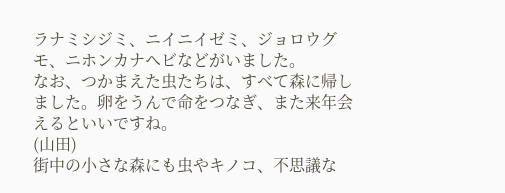ラナミシジミ、ニイニイゼミ、ジョロウグモ、ニホンカナヘビなどがいました。
なお、つかまえた虫たちは、すべて森に帰しました。卵をうんで命をつなぎ、また来年会えるといいですね。
(山田)
街中の小さな森にも虫やキノコ、不思議な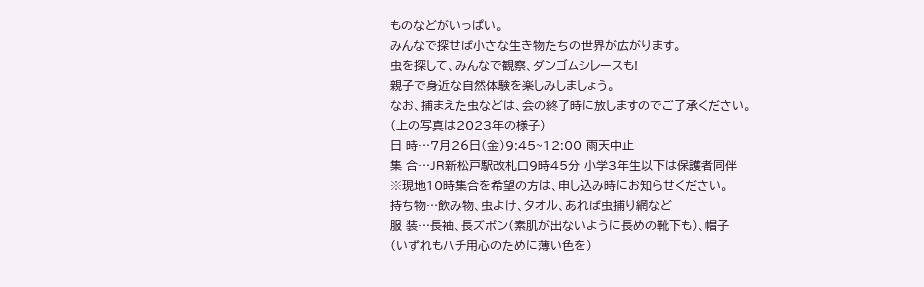ものなどがいっぱい。
みんなで探せば小さな生き物たちの世界が広がります。
虫を探して、みんなで観察、ダンゴムシレースも!
親子で身近な自然体験を楽しみしましょう。
なお、捕まえた虫などは、会の終了時に放しますのでご了承ください。
(上の写真は2023年の様子)
日 時…7月26日(金)9:45~12:00 雨天中止
集 合…JR新松戸駅改札口9時45分 小学3年生以下は保護者同伴
※現地10時集合を希望の方は、申し込み時にお知らせください。
持ち物…飲み物、虫よけ、タオル、あれば虫捕り網など
服 装…長袖、長ズボン(素肌が出ないように長めの靴下も)、帽子
(いずれもハチ用心のために薄い色を)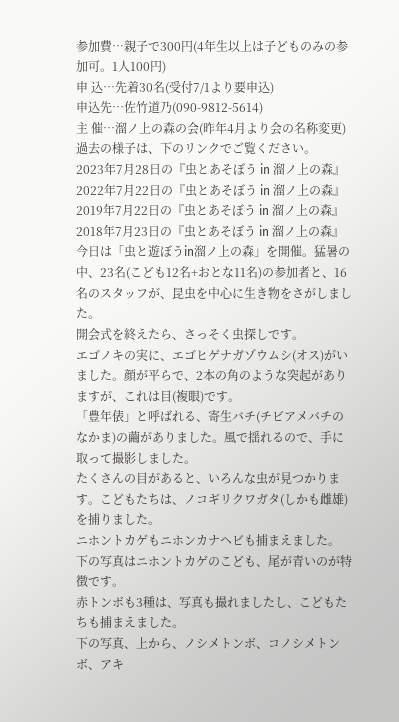参加費…親子で300円(4年生以上は子どものみの参加可。1人100円)
申 込…先着30名(受付7/1より要申込)
申込先…佐竹道乃(090-9812-5614)
主 催…溜ノ上の森の会(昨年4月より会の名称変更)
過去の様子は、下のリンクでご覧ください。
2023年7月28日の『虫とあそぼう in 溜ノ上の森』
2022年7月22日の『虫とあそぼう in 溜ノ上の森』
2019年7月22日の『虫とあそぼう in 溜ノ上の森』
2018年7月23日の『虫とあそぼう in 溜ノ上の森』
今日は「虫と遊ぼうin溜ノ上の森」を開催。猛暑の中、23名(こども12名+おとな11名)の参加者と、16名のスタッフが、昆虫を中心に生き物をさがしました。
開会式を終えたら、さっそく虫探しです。
エゴノキの実に、エゴヒゲナガゾウムシ(オス)がいました。顔が平らで、2本の角のような突起がありますが、これは目(複眼)です。
「豊年俵」と呼ばれる、寄生バチ(チビアメバチのなかま)の繭がありました。風で揺れるので、手に取って撮影しました。
たくさんの目があると、いろんな虫が見つかります。こどもたちは、ノコギリクワガタ(しかも雌雄)を捕りました。
ニホントカゲもニホンカナヘビも捕まえました。
下の写真はニホントカゲのこども、尾が青いのが特徴です。
赤トンボも3種は、写真も撮れましたし、こどもたちも捕まえました。
下の写真、上から、ノシメトンボ、コノシメトンボ、アキ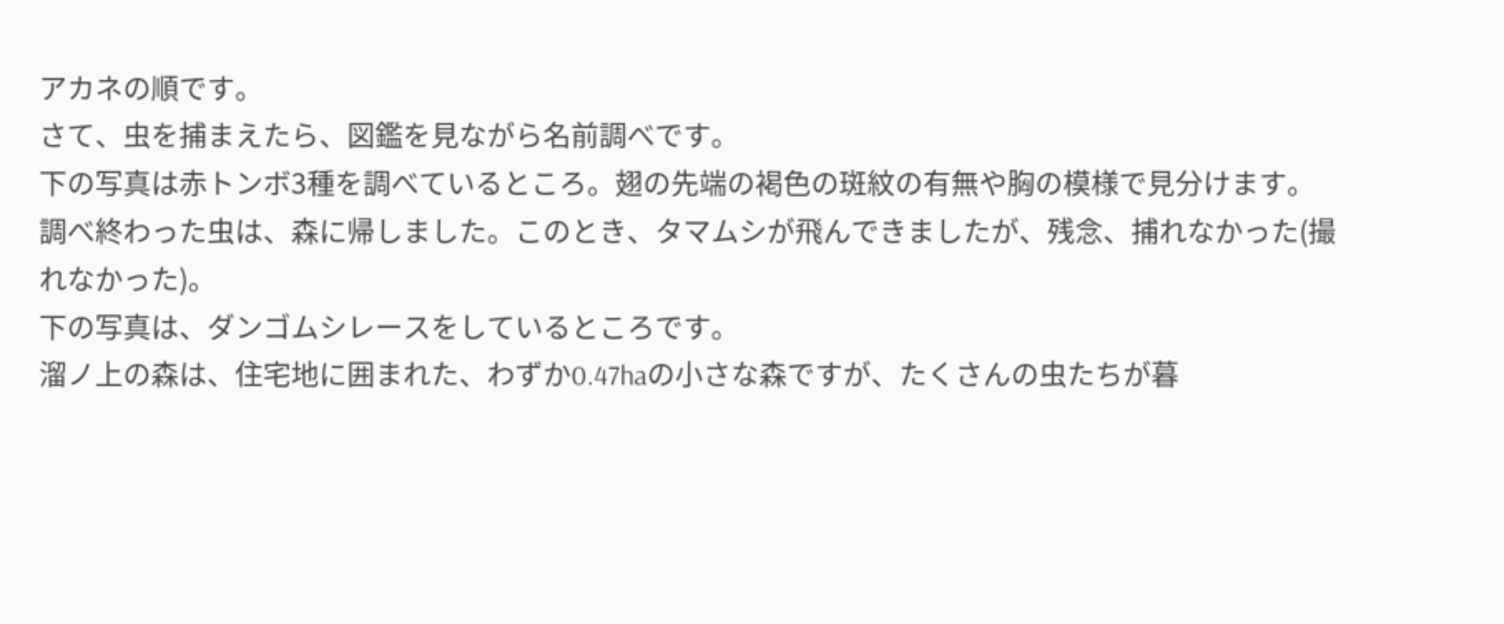アカネの順です。
さて、虫を捕まえたら、図鑑を見ながら名前調べです。
下の写真は赤トンボ3種を調べているところ。翅の先端の褐色の斑紋の有無や胸の模様で見分けます。
調べ終わった虫は、森に帰しました。このとき、タマムシが飛んできましたが、残念、捕れなかった(撮れなかった)。
下の写真は、ダンゴムシレースをしているところです。
溜ノ上の森は、住宅地に囲まれた、わずか0.47haの小さな森ですが、たくさんの虫たちが暮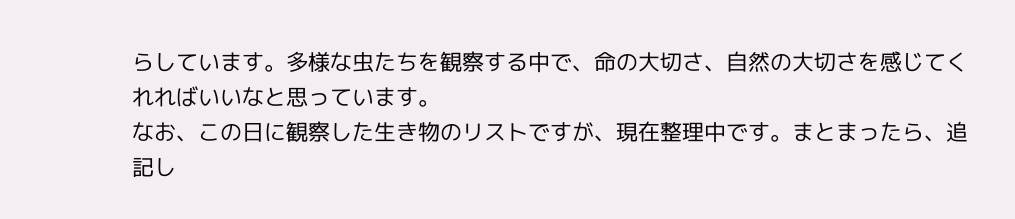らしています。多様な虫たちを観察する中で、命の大切さ、自然の大切さを感じてくれればいいなと思っています。
なお、この日に観察した生き物のリストですが、現在整理中です。まとまったら、追記し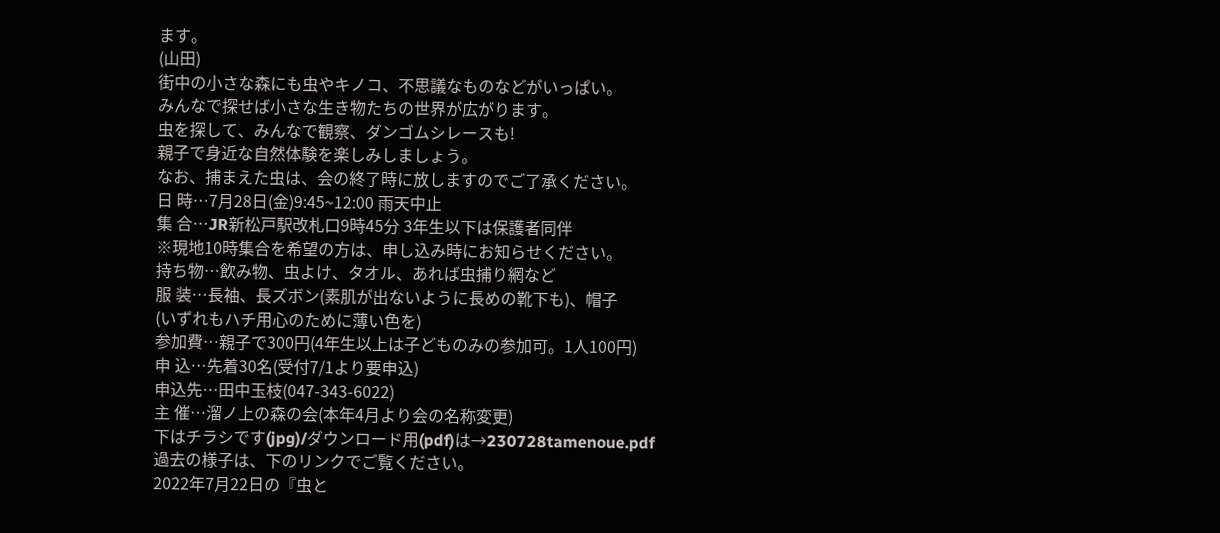ます。
(山田)
街中の小さな森にも虫やキノコ、不思議なものなどがいっぱい。
みんなで探せば小さな生き物たちの世界が広がります。
虫を探して、みんなで観察、ダンゴムシレースも!
親子で身近な自然体験を楽しみしましょう。
なお、捕まえた虫は、会の終了時に放しますのでご了承ください。
日 時…7月28日(金)9:45~12:00 雨天中止
集 合…JR新松戸駅改札口9時45分 3年生以下は保護者同伴
※現地10時集合を希望の方は、申し込み時にお知らせください。
持ち物…飲み物、虫よけ、タオル、あれば虫捕り網など
服 装…長袖、長ズボン(素肌が出ないように長めの靴下も)、帽子
(いずれもハチ用心のために薄い色を)
参加費…親子で300円(4年生以上は子どものみの参加可。1人100円)
申 込…先着30名(受付7/1より要申込)
申込先…田中玉枝(047-343-6022)
主 催…溜ノ上の森の会(本年4月より会の名称変更)
下はチラシです(jpg)/ダウンロード用(pdf)は→230728tamenoue.pdf
過去の様子は、下のリンクでご覧ください。
2022年7月22日の『虫と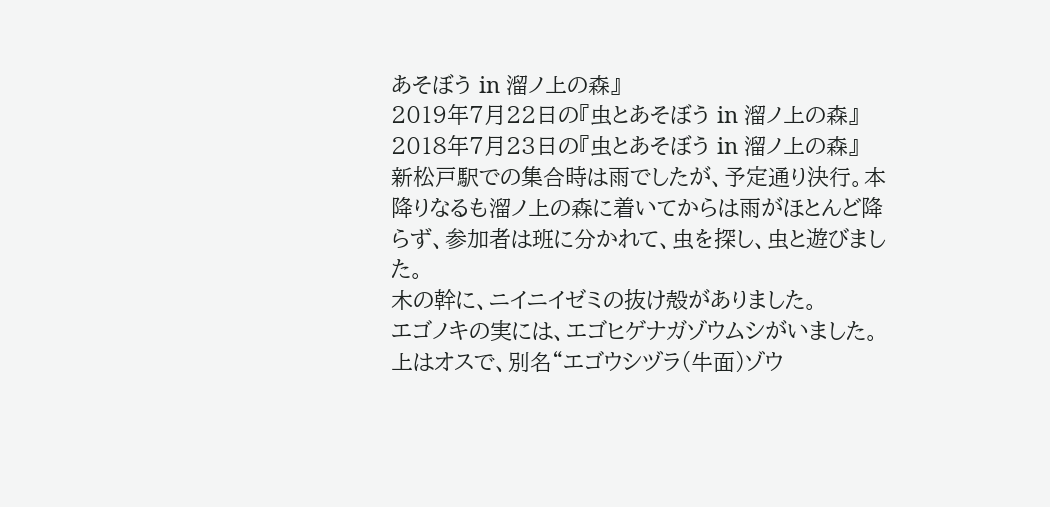あそぼう in 溜ノ上の森』
2019年7月22日の『虫とあそぼう in 溜ノ上の森』
2018年7月23日の『虫とあそぼう in 溜ノ上の森』
新松戸駅での集合時は雨でしたが、予定通り決行。本降りなるも溜ノ上の森に着いてからは雨がほとんど降らず、参加者は班に分かれて、虫を探し、虫と遊びました。
木の幹に、ニイニイゼミの抜け殻がありました。
エゴノキの実には、エゴヒゲナガゾウムシがいました。上はオスで、別名“エゴウシヅラ(牛面)ゾウ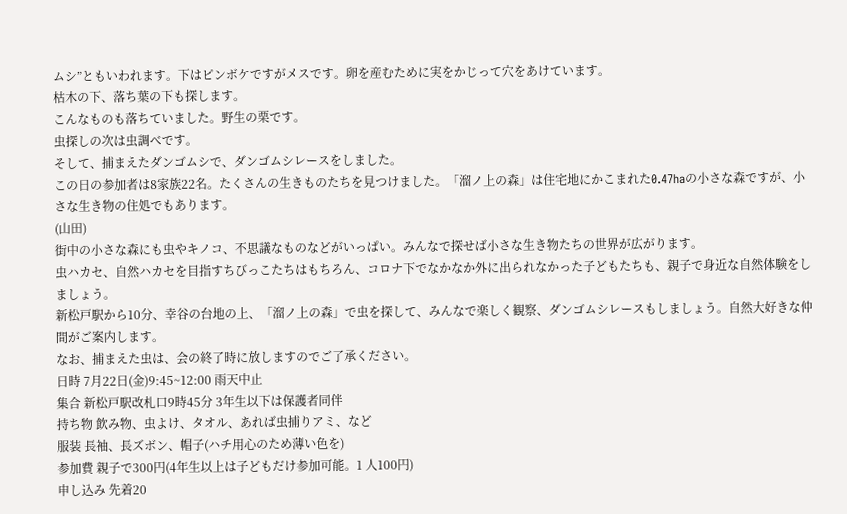ムシ”ともいわれます。下はピンボケですがメスです。卵を産むために実をかじって穴をあけています。
枯木の下、落ち葉の下も探します。
こんなものも落ちていました。野生の栗です。
虫探しの次は虫調べです。
そして、捕まえたダンゴムシで、ダンゴムシレースをしました。
この日の参加者は8家族22名。たくさんの生きものたちを見つけました。「溜ノ上の森」は住宅地にかこまれた0.47haの小さな森ですが、小さな生き物の住処でもあります。
(山田)
街中の小さな森にも虫やキノコ、不思議なものなどがいっぱい。みんなで探せば小さな生き物たちの世界が広がります。
虫ハカセ、自然ハカセを目指すちびっこたちはもちろん、コロナ下でなかなか外に出られなかった子どもたちも、親子で身近な自然体験をしましょう。
新松戸駅から10分、幸谷の台地の上、「溜ノ上の森」で虫を探して、みんなで楽しく観察、ダンゴムシレースもしましょう。自然大好きな仲間がご案内します。
なお、捕まえた虫は、会の終了時に放しますのでご了承ください。
日時 7月22日(金)9:45~12:00 雨天中止
集合 新松戸駅改札口9時45分 3年生以下は保護者同伴
持ち物 飲み物、虫よけ、タオル、あれば虫捕りアミ、など
服装 長袖、長ズボン、帽子(ハチ用心のため薄い色を)
参加費 親子で300円(4年生以上は子どもだけ参加可能。1 人100円)
申し込み 先着20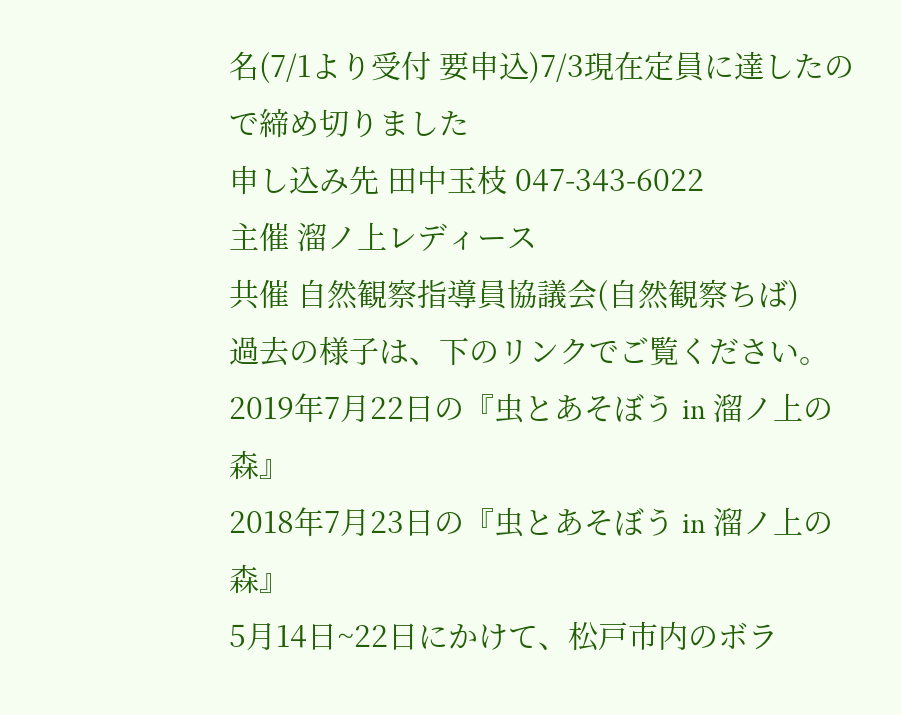名(7/1より受付 要申込)7/3現在定員に達したので締め切りました
申し込み先 田中玉枝 047-343-6022
主催 溜ノ上レディース
共催 自然観察指導員協議会(自然観察ちば)
過去の様子は、下のリンクでご覧ください。
2019年7月22日の『虫とあそぼう in 溜ノ上の森』
2018年7月23日の『虫とあそぼう in 溜ノ上の森』
5月14日~22日にかけて、松戸市内のボラ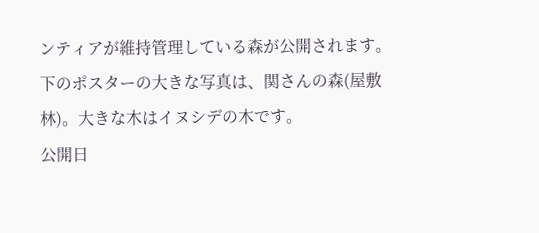ンティアが維持管理している森が公開されます。
下のポスターの大きな写真は、関さんの森(屋敷林)。大きな木はイヌシデの木です。
公開日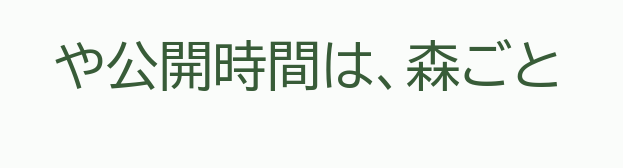や公開時間は、森ごと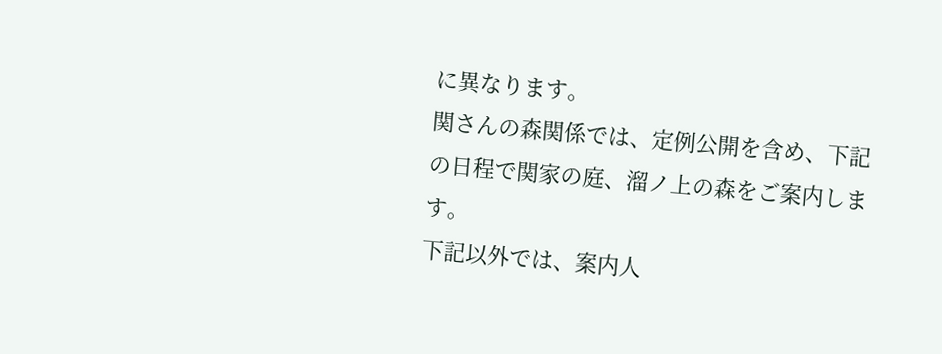に異なります。
関さんの森関係では、定例公開を含め、下記の日程で関家の庭、溜ノ上の森をご案内します。
下記以外では、案内人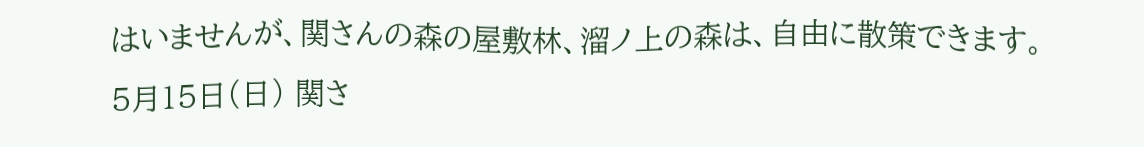はいませんが、関さんの森の屋敷林、溜ノ上の森は、自由に散策できます。
5月15日(日) 関さ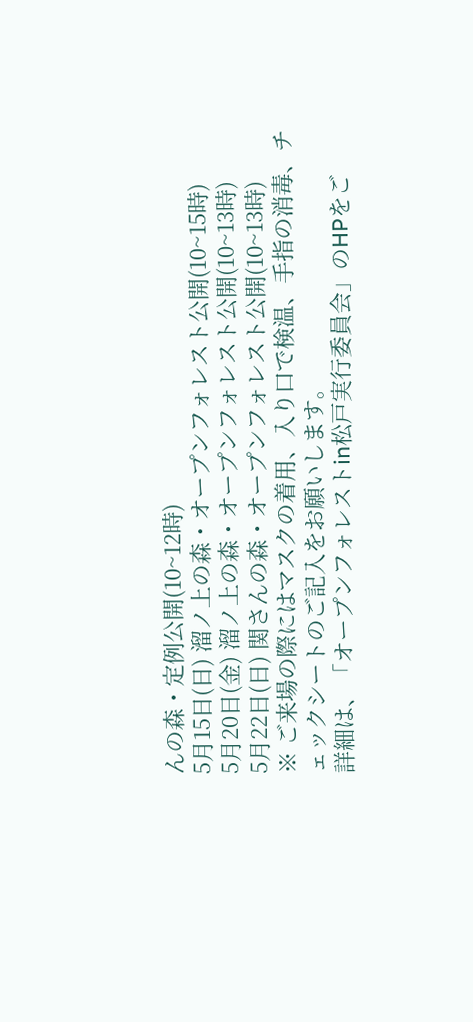んの森・定例公開(10~12時)
5月15日(日) 溜ノ上の森・オープンフォレスト公開(10~15時)
5月20日(金) 溜ノ上の森・オープンフォレスト公開(10~13時)
5月22日(日) 関さんの森・オープンフォレスト公開(10~13時)
※ ご来場の際にはマスクの着用、入り口で検温、手指の消毒、チェックシートのご記入をお願いします。
詳細は、「オープンフォレストin松戸実行委員会」のHPをご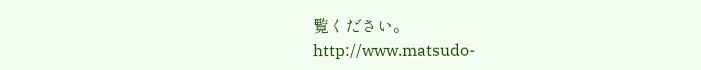覧ください。
http://www.matsudo-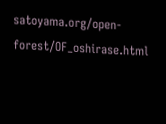satoyama.org/open-forest/OF_oshirase.html